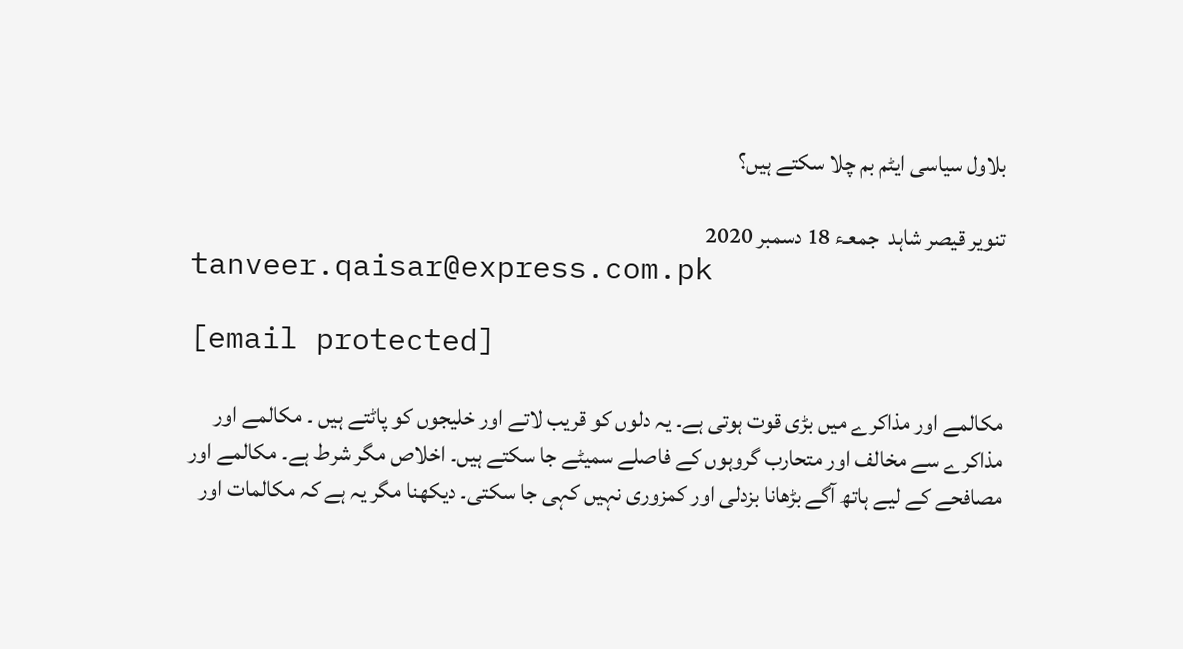بلاول سیاسی ایٹم بم چلا سکتے ہیں؟

تنویر قیصر شاہد  جمعـء 18 دسمبر 2020
tanveer.qaisar@express.com.pk

[email protected]

مکالمے اور مذاکرے میں بڑی قوت ہوتی ہے۔ یہ دلوں کو قریب لاتے اور خلیجوں کو پاٹتے ہیں ۔ مکالمے اور مذاکرے سے مخالف اور متحارب گروہوں کے فاصلے سمیٹے جا سکتے ہیں۔ اخلاص مگر شرط ہے۔ مکالمے اور مصافحے کے لیے ہاتھ آگے بڑھانا بزدلی اور کمزوری نہیں کہی جا سکتی۔ دیکھنا مگر یہ ہے کہ مکالمات اور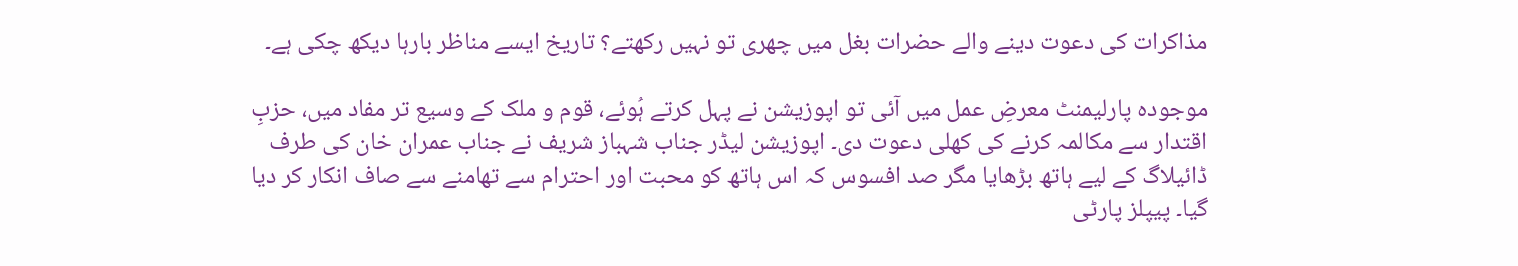مذاکرات کی دعوت دینے والے حضرات بغل میں چھری تو نہیں رکھتے؟ تاریخ ایسے مناظر بارہا دیکھ چکی ہے۔

موجودہ پارلیمنٹ معرضِ عمل میں آئی تو اپوزیشن نے پہل کرتے ہُوئے، قوم و ملک کے وسیع تر مفاد میں، حزبِ اقتدار سے مکالمہ کرنے کی کھلی دعوت دی۔ اپوزیشن لیڈر جناب شہباز شریف نے جناب عمران خان کی طرف ڈائیلاگ کے لیے ہاتھ بڑھایا مگر صد افسوس کہ اس ہاتھ کو محبت اور احترام سے تھامنے سے صاف انکار کر دیا گیا۔ پیپلز پارٹی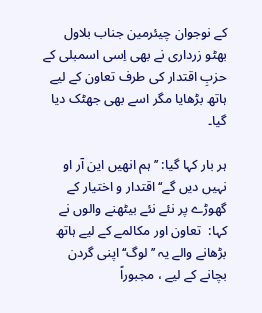کے نوجوان چیئرمین جناب بلاول بھٹو زرداری نے بھی اِسی اسمبلی کے حزبِ اقتدار کی طرف تعاون کے لیے ہاتھ بڑھایا مگر اسے بھی جھٹک دیا گیا۔

ہر بار کہا گیا: ’’ہم انھیں این آر او نہیں دیں گے‘‘ اقتدار و اختیار کے گھوڑے پر نئے نئے بیٹھنے والوں نے کہا:  تعاون اور مکالمے کے لیے ہاتھ بڑھانے والے یہ ’’لوگ‘‘ اپنی گردن بچانے کے لیے ، مجبوراً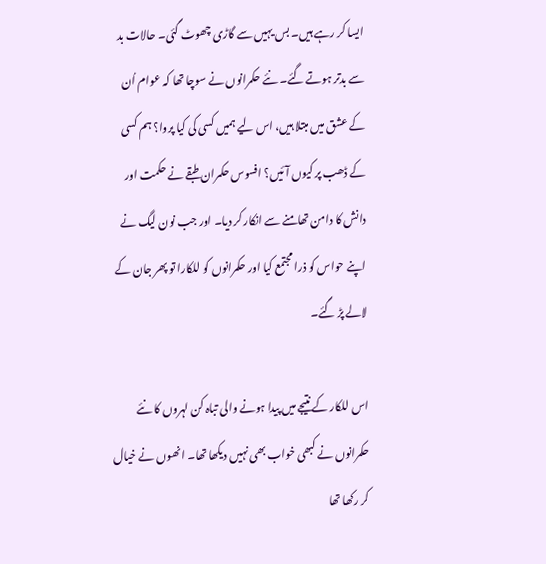ایسا کر رہے ہیں۔ بس یہیں سے گاڑی چھوٹ گئی۔ حالات بد سے بدتر ہوتے گئے۔ نئے حکمرانوں نے سوچا تھا کہ عوام اُن کے عشق میں مبتلا ہیں، اس لیے ہمیں کسی کی کیا پروا؟ ہم کسی کے ڈھب پر کیوں آئیں؟ افسوس حکمران طبقے نے حکمت اور دانش کا دامن تھامنے سے انکار کر دیا۔ اور جب نون لیگ نے اپنے حواس کو ذرا مجتمع کیا اور حکمرانوں کو للکارا تو پھر جان کے لالے پڑ گئے۔

اس للکار کے نتیجے میں پیدا ہونے والی تباہ کن لہروں کا نئے حکمرانوں نے کبھی خواب بھی نہیں دیکھا تھا۔ انھوں نے خیال کر رکھا تھا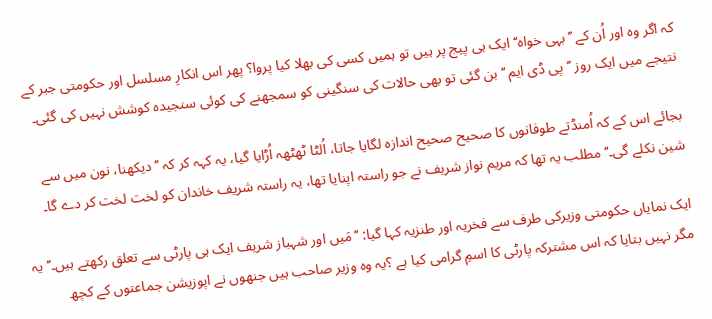کہ اگر وہ اور اُن کے ’’بہی خواہ‘‘ ایک ہی پیج پر ہیں تو ہمیں کسی کی بھلا کیا پروا؟ پھر اس انکارِ مسلسل اور حکومتی جبر کے نتیجے میں ایک روز ’’پی ڈی ایم ‘‘ بن گئی تو بھی حالات کی سنگینی کو سمجھنے کی کوئی سنجیدہ کوشش نہیں کی گئی۔

بجائے اس کے کہ اُمنڈتے طوفانوں کا صحیح صحیح اندازہ لگایا جاتا، اُلٹا ٹھٹھہ اُڑایا گیا، یہ کہہ کر کہ ’’دیکھنا، نون میں سے شین نکلے گی۔‘‘ مطلب یہ تھا کہ مریم نواز شریف نے جو راستہ اپنایا تھا، یہ راستہ شریف خاندان کو لخت لخت کر دے گا۔

ایک نمایاں حکومتی وزیرکی طرف سے فخریہ اور طنزیہ کہا گیا: ’’مَیں اور شہباز شریف ایک ہی پارٹی سے تعلق رکھتے ہیں۔‘‘ یہ مگر نہیں بتایا کہ اس مشترکہ پارٹی کا اسمِ گرامی کیا ہے ؟یہ وہ وزیر صاحب ہیں جنھوں نے اپوزیشن جماعتوں کے کچھ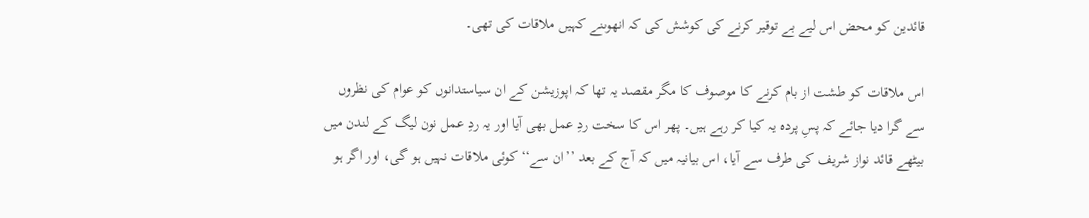قائدین کو محض اس لیے بے توقیر کرنے کی کوشش کی کہ انھوںنے کہیں ملاقات کی تھی۔

اس ملاقات کو طشت از بام کرنے کا موصوف کا مگر مقصد یہ تھا کہ اپوزیشن کے ان سیاستدانوں کو عوام کی نظروں سے گرا دیا جائے کہ پسِ پردہ یہ کیا کر رہے ہیں۔ پھر اس کا سخت ردِ عمل بھی آیا اور یہ ردِ عمل نون لیگ کے لندن میں بیٹھے قائد نواز شریف کی طرف سے آیا، اس بیانیہ میں کہ آج کے بعد ’’ان سے‘‘ کوئی ملاقات نہیں ہو گی، اور اگر ہو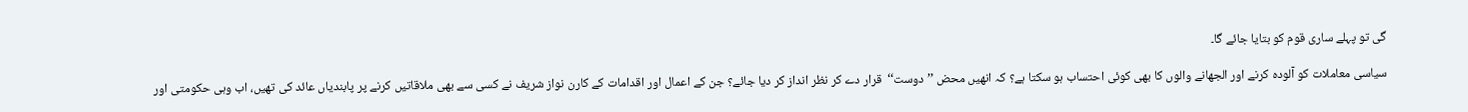گی تو پہلے ساری قوم کو بتایا جائے گا۔

سیاسی معاملات کو آلودہ کرنے اور الجھانے والوں کا بھی کوئی احتساب ہو سکتا ہے؟ کہ انھیں محض ’’دوست‘‘  قرار دے کر نظر انداز کر دیا جائے؟ جن کے اعمال اور اقدامات کے کارن نواز شریف نے کسی سے بھی ملاقاتیں کرنے پر پابندیاں عائد کی تھیں، اب وہی حکومتی اور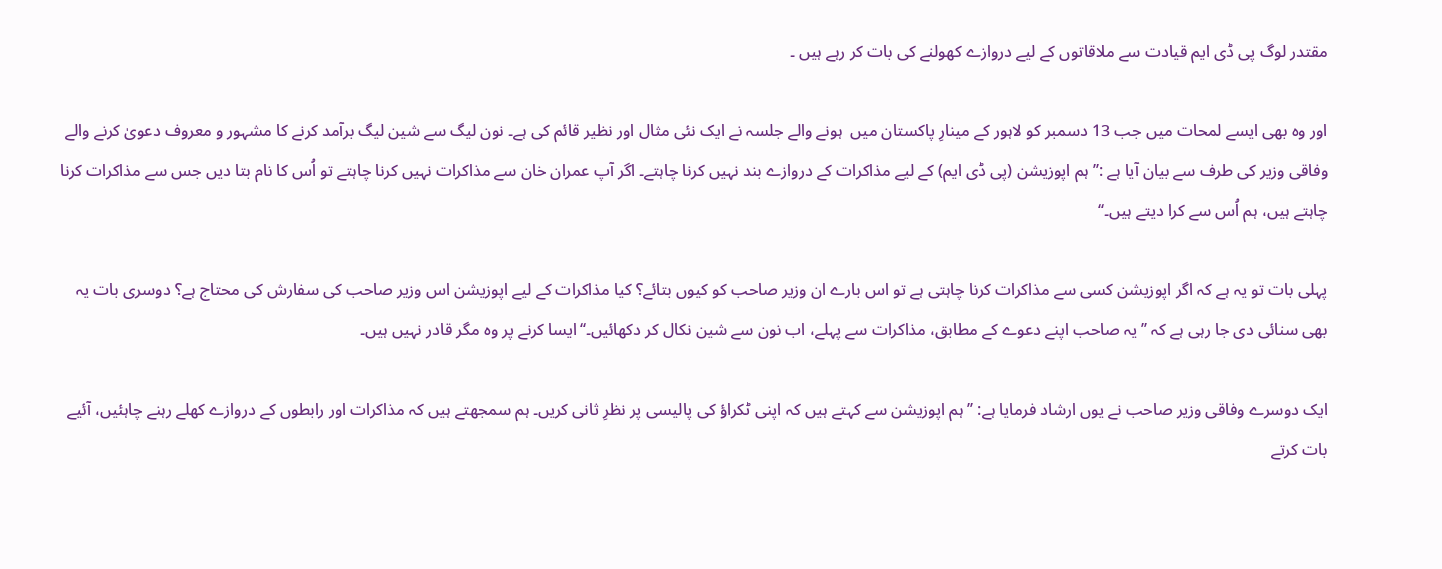مقتدر لوگ پی ڈی ایم قیادت سے ملاقاتوں کے لیے دروازے کھولنے کی بات کر رہے ہیں ۔

اور وہ بھی ایسے لمحات میں جب 13 دسمبر کو لاہور کے مینارِ پاکستان میں  ہونے والے جلسہ نے ایک نئی مثال اور نظیر قائم کی ہے۔ نون لیگ سے شین لیگ برآمد کرنے کا مشہور و معروف دعویٰ کرنے والے وفاقی وزیر کی طرف سے بیان آیا ہے :’’ہم اپوزیشن (پی ڈی ایم) کے لیے مذاکرات کے دروازے بند نہیں کرنا چاہتے۔ اگر آپ عمران خان سے مذاکرات نہیں کرنا چاہتے تو اُس کا نام بتا دیں جس سے مذاکرات کرنا چاہتے ہیں، ہم اُس سے کرا دیتے ہیں۔‘‘

پہلی بات تو یہ ہے کہ اگر اپوزیشن کسی سے مذاکرات کرنا چاہتی ہے تو اس بارے ان وزیر صاحب کو کیوں بتائے؟ کیا مذاکرات کے لیے اپوزیشن اس وزیر صاحب کی سفارش کی محتاج ہے؟ دوسری بات یہ بھی سنائی دی جا رہی ہے کہ ’’یہ صاحب اپنے دعوے کے مطابق، مذاکرات سے پہلے، اب نون سے شین نکال کر دکھائیں۔‘‘ایسا کرنے پر وہ مگر قادر نہیں ہیں۔

ایک دوسرے وفاقی وزیر صاحب نے یوں ارشاد فرمایا ہے: ’’ہم اپوزیشن سے کہتے ہیں کہ اپنی ٹکراؤ کی پالیسی پر نظرِ ثانی کریں۔ ہم سمجھتے ہیں کہ مذاکرات اور رابطوں کے دروازے کھلے رہنے چاہئیں، آئیے بات کرتے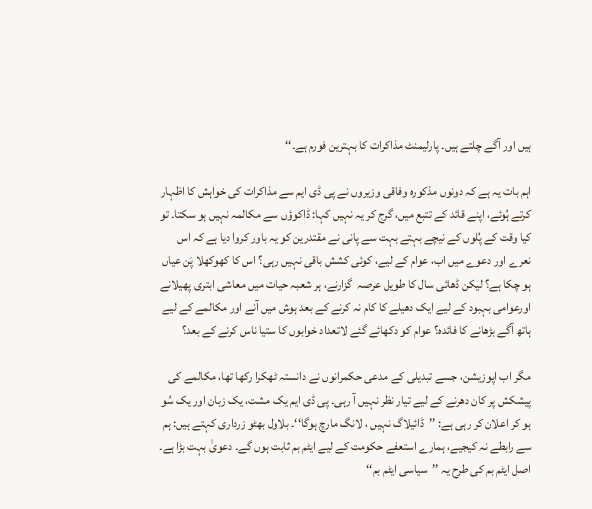ہیں اور آگے چلتے ہیں۔ پارلیمنٹ مذاکرات کا بہترین فورم ہے۔‘‘

اہم بات یہ ہے کہ دونوں مذکورہ وفاقی وزیروں نے پی ڈی ایم سے مذاکرات کی خواہش کا اظہار کرتے ہُوئے، اپنے قائد کے تتبع میں، گرج کر یہ نہیں کہا: ڈاکوؤں سے مکالمہ نہیں ہو سکتا۔ تو کیا وقت کے پُلوں کے نیچے بہتے بہت سے پانی نے مقتدرین کو یہ باور کروا دیا ہے کہ اس نعرے اور دعوے میں اب، عوام کے لیے، کوئی کشش باقی نہیں رہی؟ اس کا کھوکھلا پَن عیاں ہو چکا ہے؟ لیکن ڈھائی سال کا طویل عرصہ  گزارنے، ہر شعبہ حیات میں معاشی ابتری پھیلانے اورعوامی بہبود کے لیے ایک دھیلے کا کام نہ کرنے کے بعد ہوش میں آنے اور مکالمے کے لیے ہاتھ آگے بڑھانے کا فائدہ؟ عوام کو دکھائے گئے لاتعداد خوابوں کا ستیا ناس کرنے کے بعد؟

مگر اب اپوزیشن، جسے تبدیلی کے مدعی حکمرانوں نے دانستہ ٹھکرا رکھا تھا، مکالمے کی پیشکش پر کان دھرنے کے لیے تیار نظر نہیں آ رہی۔ پی ڈی ایم یک مشت، یک زبان اور یک سُو ہو کر اعلان کر رہی ہے: ’’ڈائیلاگ نہیں ، لانگ مارچ ہوگا‘‘۔ بلاول بھٹو زرداری کہتے ہیں: ہم سے رابطے نہ کیجیے، ہمارے استعفے حکومت کے لیے ایٹم بم ثابت ہوں گے۔ دعویٰ بہت بڑا ہے۔ اصل ایٹم بم کی طرح یہ ’’سیاسی ایٹم بم‘‘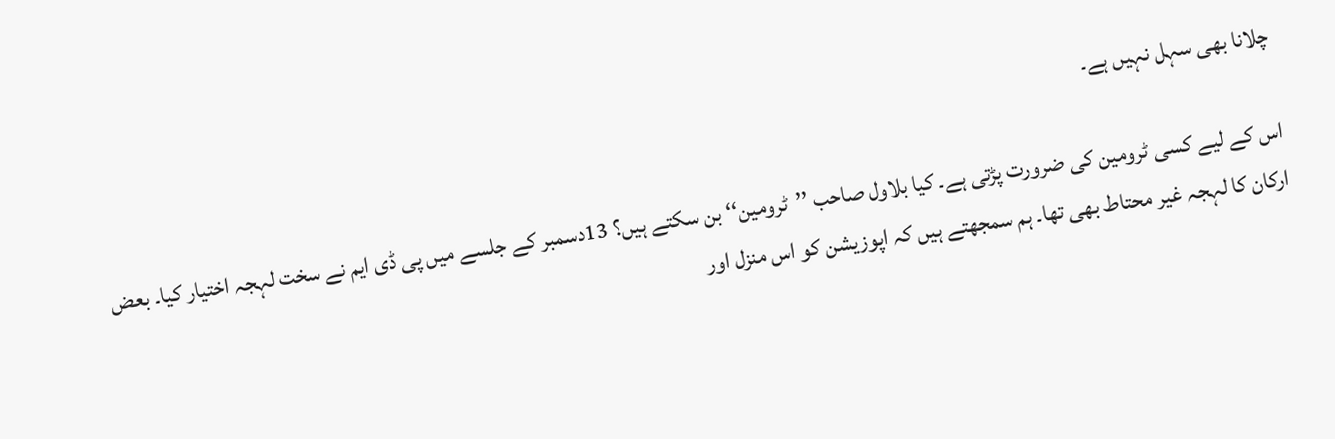چلانا بھی سہل نہیں ہے۔

اس کے لیے کسی ٹرومین کی ضرورت پڑتی ہے۔ کیا بلاول صاحب ’’ٹرومین‘‘ بن سکتے ہیں؟ 13دسمبر کے جلسے میں پی ڈی ایم نے سخت لہجہ اختیار کیا۔ بعض ارکان کا لہجہ غیر محتاط بھی تھا۔ ہم سمجھتے ہیں کہ اپوزیشن کو اس منزل اور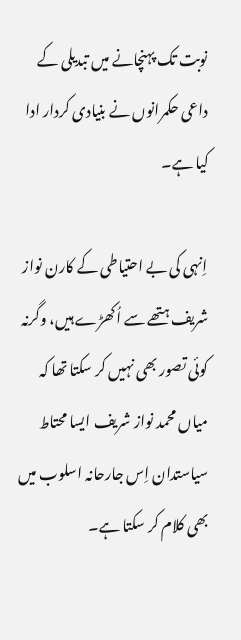نوبت تک پہنچانے میں تبدیلی کے داعی حکمرانوں نے بنیادی کردار ادا کیا ہے۔

اِنہی کی بے احتیاطی کے کارن نواز شریف ہتھے سے اُکھڑے ہیں، وگرنہ کوئی تصور بھی نہیں کر سکتا تھا کہ میاں محمد نواز شریف ایسا محتاط سیاستدان اِس جارحانہ اسلوب میں بھی کلام کر سکتا ہے۔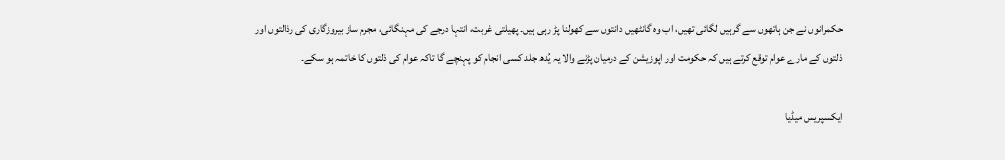حکمرانوں نے جن ہاتھوں سے گرہیں لگائی تھیں، اب وہ گانٹھیں دانتوں سے کھولنا پڑ رہی ہیں۔ پھیلتی غربت، انتہا درجے کی مہنگائی، مجرم ساز بیروزگاری کی رذالتوں اور ذلتوں کے مارے عوام توقع کرتے ہیں کہ حکومت اور اپوزیشن کے درمیان پڑنے والا یہ یُدھ جلد کسی انجام کو پہنچے گا تاکہ عوام کی ذلتوں کا خاتمہ ہو سکے۔

ایکسپریس میڈیا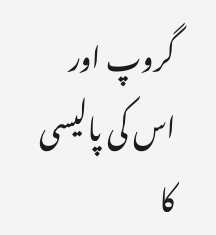گروپ اور اس کی پالیسی کا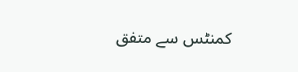کمنٹس سے متفق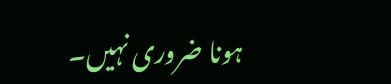ہونا ضروری نہیں۔